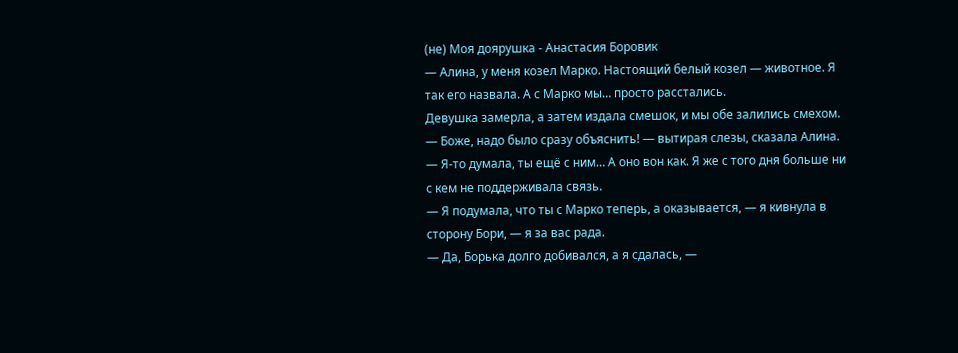(не) Моя доярушка - Анастасия Боровик
— Алина, у меня козел Марко. Настоящий белый козел — животное. Я так его назвала. А с Марко мы… просто расстались.
Девушка замерла, а затем издала смешок, и мы обе залились смехом.
— Боже, надо было сразу объяснить! — вытирая слезы, сказала Алина. — Я-то думала, ты ещё с ним… А оно вон как. Я же с того дня больше ни с кем не поддерживала связь.
— Я подумала, что ты с Марко теперь, а оказывается, — я кивнула в сторону Бори, — я за вас рада.
— Да, Борька долго добивался, а я сдалась, —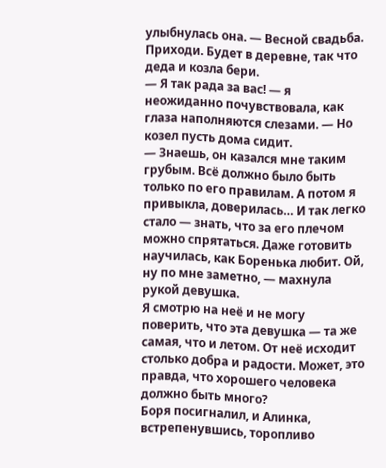улыбнулась она. — Весной свадьба. Приходи. Будет в деревне, так что деда и козла бери.
— Я так рада за вас! — я неожиданно почувствовала, как глаза наполняются слезами. — Но козел пусть дома сидит.
— Знаешь, он казался мне таким грубым. Всё должно было быть только по его правилам. А потом я привыкла, доверилась… И так легко стало — знать, что за его плечом можно спрятаться. Даже готовить научилась, как Боренька любит. Ой, ну по мне заметно, — махнула рукой девушка.
Я смотрю на неё и не могу поверить, что эта девушка — та же самая, что и летом. От неё исходит столько добра и радости. Может, это правда, что хорошего человека должно быть много?
Боря посигналил, и Алинка, встрепенувшись, торопливо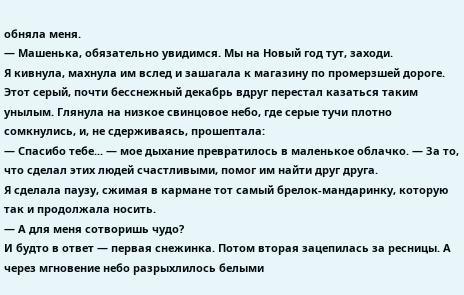обняла меня.
— Машенька, обязательно увидимся. Мы на Новый год тут, заходи.
Я кивнула, махнула им вслед и зашагала к магазину по промерзшей дороге. Этот серый, почти бесснежный декабрь вдруг перестал казаться таким унылым. Глянула на низкое свинцовое небо, где серые тучи плотно сомкнулись, и, не сдерживаясь, прошептала:
— Спасибо тебе... — мое дыхание превратилось в маленькое облачко. — За то, что сделал этих людей счастливыми, помог им найти друг друга.
Я сделала паузу, сжимая в кармане тот самый брелок-мандаринку, которую так и продолжала носить.
— А для меня сотворишь чудо?
И будто в ответ — первая снежинка. Потом вторая зацепилась за ресницы. А через мгновение небо разрыхлилось белыми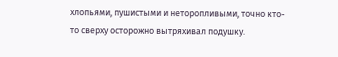хлопьями, пушистыми и неторопливыми, точно кто-то сверху осторожно вытряхивал подушку.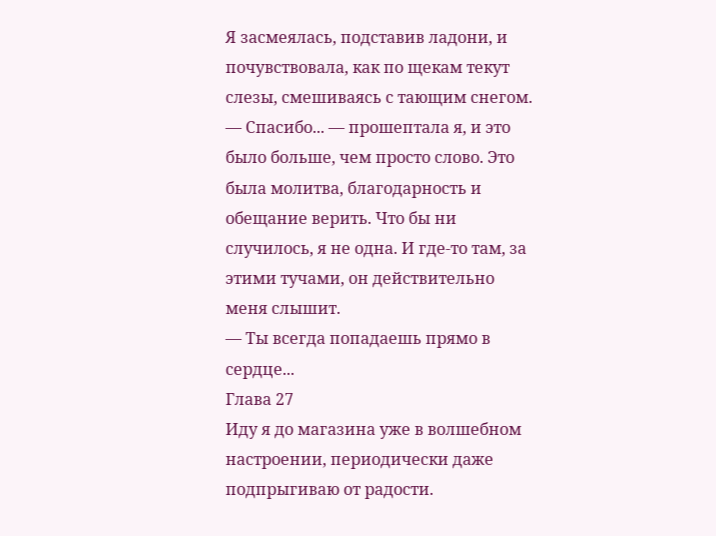Я засмеялась, подставив ладони, и почувствовала, как по щекам текут слезы, смешиваясь с тающим снегом.
— Спасибо... — прошептала я, и это было больше, чем просто слово. Это была молитва, благодарность и обещание верить. Что бы ни случилось, я не одна. И где-то там, за этими тучами, он действительно меня слышит.
— Ты всегда попадаешь прямо в сердце...
Глава 27
Иду я до магазина уже в волшебном настроении, периодически даже подпрыгиваю от радости.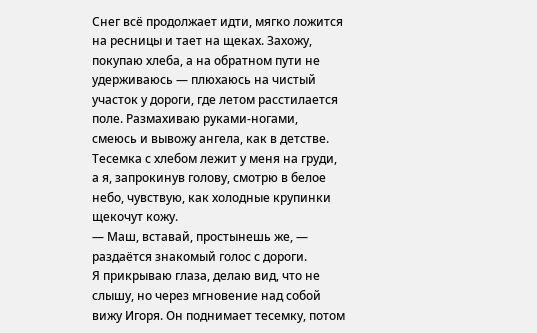Снег всё продолжает идти, мягко ложится на ресницы и тает на щеках. Захожу, покупаю хлеба, а на обратном пути не удерживаюсь — плюхаюсь на чистый участок у дороги, где летом расстилается поле. Размахиваю руками-ногами, смеюсь и вывожу ангела, как в детстве. Тесемка с хлебом лежит у меня на груди, а я, запрокинув голову, смотрю в белое небо, чувствую, как холодные крупинки щекочут кожу.
— Маш, вставай, простынешь же, — раздаётся знакомый голос с дороги.
Я прикрываю глаза, делаю вид, что не слышу, но через мгновение над собой вижу Игоря. Он поднимает тесемку, потом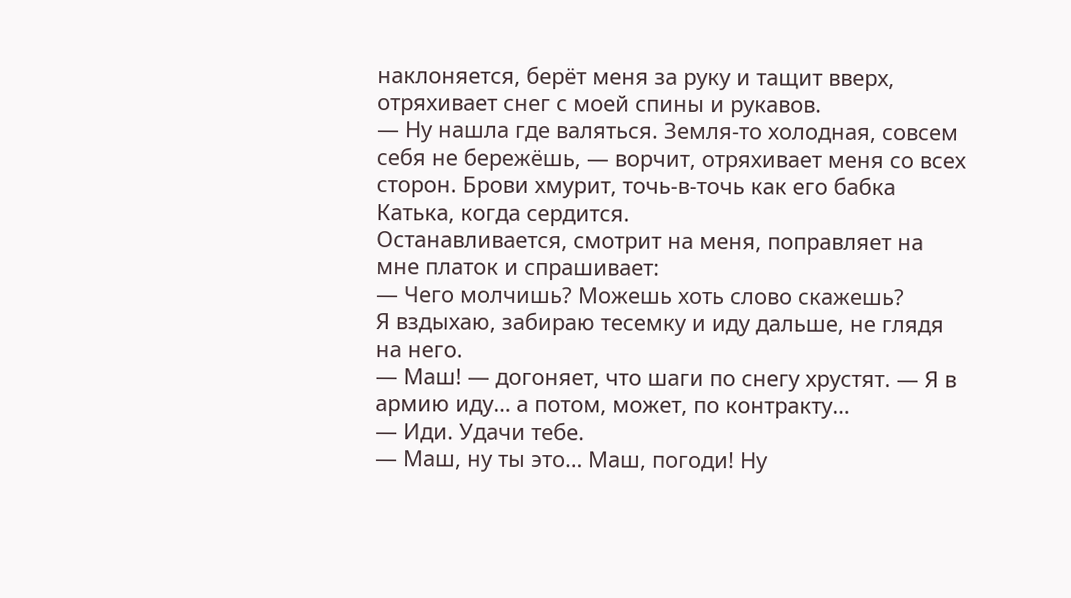наклоняется, берёт меня за руку и тащит вверх, отряхивает снег с моей спины и рукавов.
— Ну нашла где валяться. Земля-то холодная, совсем себя не бережёшь, — ворчит, отряхивает меня со всех сторон. Брови хмурит, точь-в-точь как его бабка Катька, когда сердится.
Останавливается, смотрит на меня, поправляет на мне платок и спрашивает:
— Чего молчишь? Можешь хоть слово скажешь?
Я вздыхаю, забираю тесемку и иду дальше, не глядя на него.
— Маш! — догоняет, что шаги по снегу хрустят. — Я в армию иду… а потом, может, по контракту…
— Иди. Удачи тебе.
— Маш, ну ты это… Маш, погоди! Ну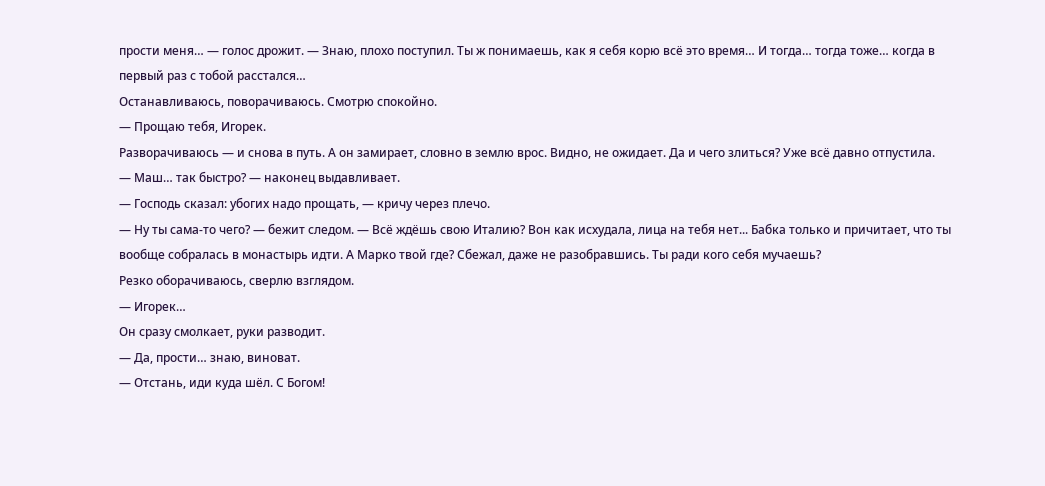прости меня… — голос дрожит. — Знаю, плохо поступил. Ты ж понимаешь, как я себя корю всё это время… И тогда… тогда тоже… когда в первый раз с тобой расстался…
Останавливаюсь, поворачиваюсь. Смотрю спокойно.
— Прощаю тебя, Игорек.
Разворачиваюсь — и снова в путь. А он замирает, словно в землю врос. Видно, не ожидает. Да и чего злиться? Уже всё давно отпустила.
— Маш… так быстро? — наконец выдавливает.
— Господь сказал: убогих надо прощать, — кричу через плечо.
— Ну ты сама-то чего? — бежит следом. — Всё ждёшь свою Италию? Вон как исхудала, лица на тебя нет... Бабка только и причитает, что ты вообще собралась в монастырь идти. А Марко твой где? Сбежал, даже не разобравшись. Ты ради кого себя мучаешь?
Резко оборачиваюсь, сверлю взглядом.
— Игорек…
Он сразу смолкает, руки разводит.
— Да, прости… знаю, виноват.
— Отстань, иди куда шёл. С Богом!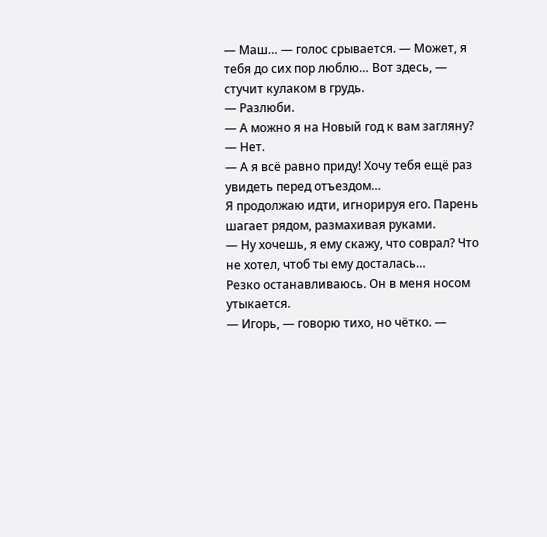— Маш… — голос срывается. — Может, я тебя до сих пор люблю… Вот здесь, — стучит кулаком в грудь.
— Разлюби.
— А можно я на Новый год к вам загляну?
— Нет.
— А я всё равно приду! Хочу тебя ещё раз увидеть перед отъездом…
Я продолжаю идти, игнорируя его. Парень шагает рядом, размахивая руками.
— Ну хочешь, я ему скажу, что соврал? Что не хотел, чтоб ты ему досталась…
Резко останавливаюсь. Он в меня носом утыкается.
— Игорь, — говорю тихо, но чётко. —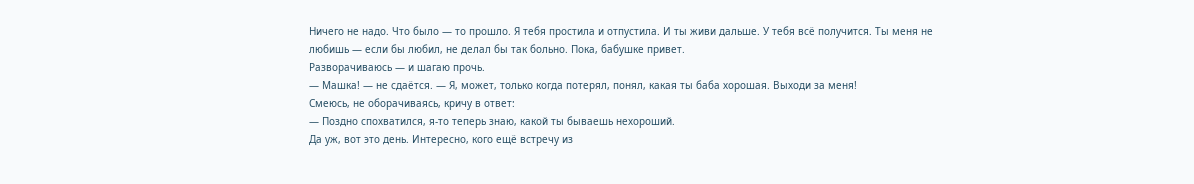Ничего не надо. Что было — то прошло. Я тебя простила и отпустила. И ты живи дальше. У тебя всё получится. Ты меня не любишь — если бы любил, не делал бы так больно. Пока, бабушке привет.
Разворачиваюсь — и шагаю прочь.
— Машка! — не сдаётся. — Я, может, только когда потерял, понял, какая ты баба хорошая. Выходи за меня!
Смеюсь, не оборачиваясь, кричу в ответ:
— Поздно спохватился, я-то теперь знаю, какой ты бываешь нехороший.
Да уж, вот это день. Интересно, кого ещё встречу из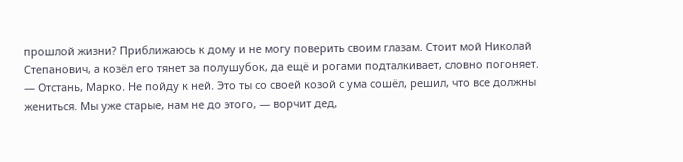прошлой жизни? Приближаюсь к дому и не могу поверить своим глазам. Стоит мой Николай Степанович, а козёл его тянет за полушубок, да ещё и рогами подталкивает, словно погоняет.
— Отстань, Марко. Не пойду к ней. Это ты со своей козой с ума сошёл, решил, что все должны жениться. Мы уже старые, нам не до этого, — ворчит дед,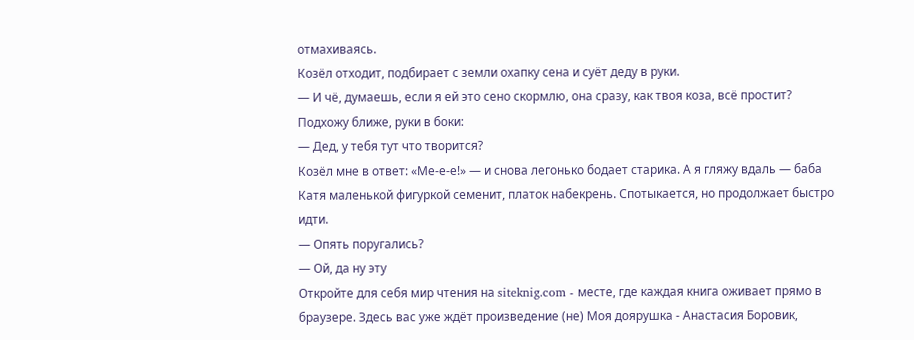отмахиваясь.
Козёл отходит, подбирает с земли охапку сена и суёт деду в руки.
— И чё, думаешь, если я ей это сено скормлю, она сразу, как твоя коза, всё простит?
Подхожу ближе, руки в боки:
— Дед, у тебя тут что творится?
Козёл мне в ответ: «Ме-е-е!» — и снова легонько бодает старика. А я гляжу вдаль — баба Катя маленькой фигуркой семенит, платок набекрень. Спотыкается, но продолжает быстро идти.
— Опять поругались?
— Ой, да ну эту
Откройте для себя мир чтения на siteknig.com - месте, где каждая книга оживает прямо в браузере. Здесь вас уже ждёт произведение (не) Моя доярушка - Анастасия Боровик,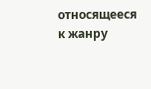относящееся к жанру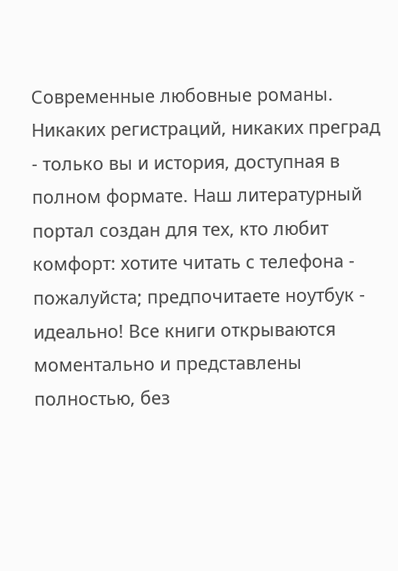Современные любовные романы. Никаких регистраций, никаких преград - только вы и история, доступная в полном формате. Наш литературный портал создан для тех, кто любит комфорт: хотите читать с телефона - пожалуйста; предпочитаете ноутбук - идеально! Все книги открываются моментально и представлены полностью, без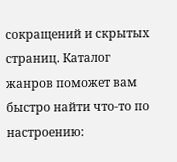сокращений и скрытых страниц. Каталог жанров поможет вам быстро найти что-то по настроению: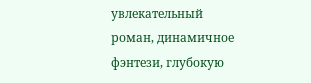увлекательный роман, динамичное фэнтези, глубокую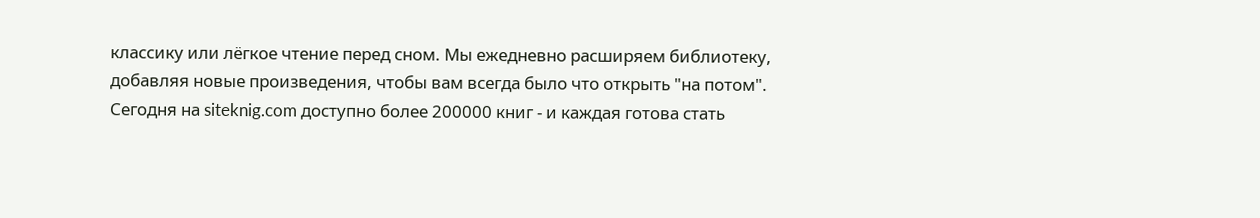классику или лёгкое чтение перед сном. Мы ежедневно расширяем библиотеку, добавляя новые произведения, чтобы вам всегда было что открыть "на потом". Сегодня на siteknig.com доступно более 200000 книг - и каждая готова стать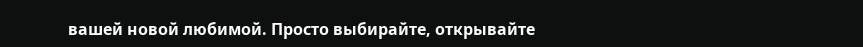вашей новой любимой. Просто выбирайте, открывайте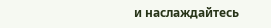и наслаждайтесь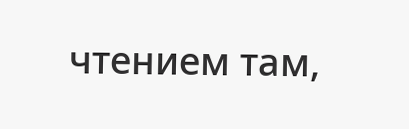чтением там,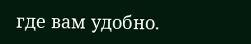где вам удобно.